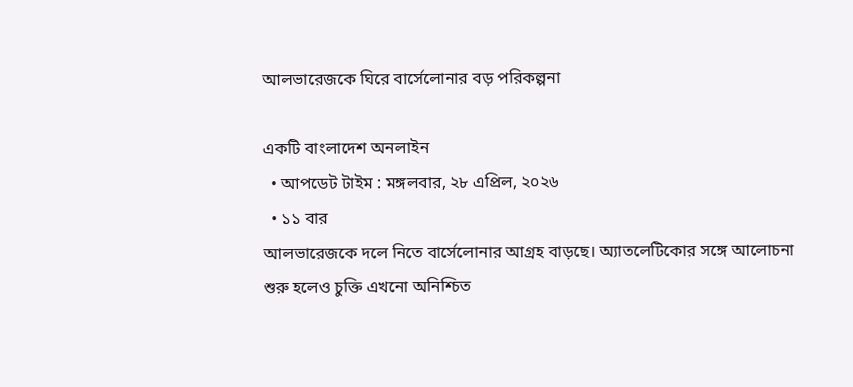আলভারেজকে ঘিরে বার্সেলোনার বড় পরিকল্পনা

একটি বাংলাদেশ অনলাইন
  • আপডেট টাইম : মঙ্গলবার, ২৮ এপ্রিল, ২০২৬
  • ১১ বার
আলভারেজকে দলে নিতে বার্সেলোনার আগ্রহ বাড়ছে। অ্যাতলেটিকোর সঙ্গে আলোচনা শুরু হলেও চুক্তি এখনো অনিশ্চিত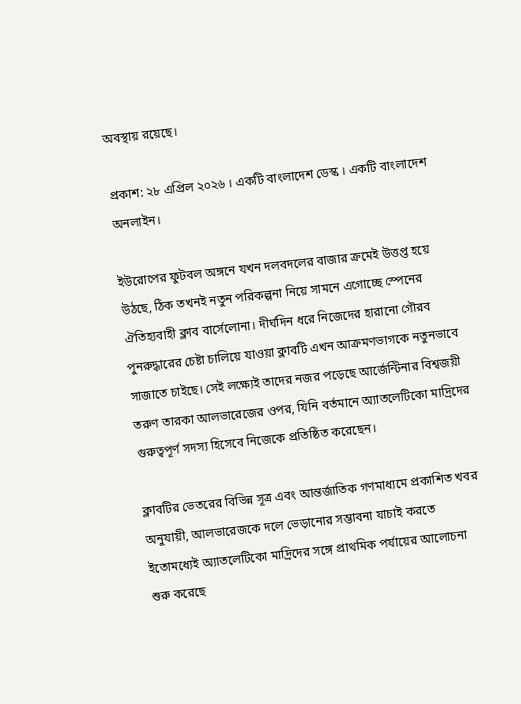অবস্থায় রয়েছে।

প্রকাশ: ২৮ এপ্রিল ২০২৬ । একটি বাংলাদেশ ডেস্ক । একটি বাংলাদেশ অনলাইন।

ইউরোপের ফুটবল অঙ্গনে যখন দলবদলের বাজার ক্রমেই উত্তপ্ত হয়ে উঠছে, ঠিক তখনই নতুন পরিকল্পনা নিয়ে সামনে এগোচ্ছে স্পেনের ঐতিহ্যবাহী ক্লাব বার্সেলোনা। দীর্ঘদিন ধরে নিজেদের হারানো গৌরব পুনরুদ্ধারের চেষ্টা চালিয়ে যাওয়া ক্লাবটি এখন আক্রমণভাগকে নতুনভাবে সাজাতে চাইছে। সেই লক্ষ্যেই তাদের নজর পড়েছে আর্জেন্টিনার বিশ্বজয়ী তরুণ তারকা আলভারেজের ওপর, যিনি বর্তমানে অ্যাতলেটিকো মাদ্রিদের গুরুত্বপূর্ণ সদস্য হিসেবে নিজেকে প্রতিষ্ঠিত করেছেন।

ক্লাবটির ভেতরের বিভিন্ন সূত্র এবং আন্তর্জাতিক গণমাধ্যমে প্রকাশিত খবর অনুযায়ী, আলভারেজকে দলে ভেড়ানোর সম্ভাবনা যাচাই করতে ইতোমধ্যেই অ্যাতলেটিকো মাদ্রিদের সঙ্গে প্রাথমিক পর্যায়ের আলোচনা শুরু করেছে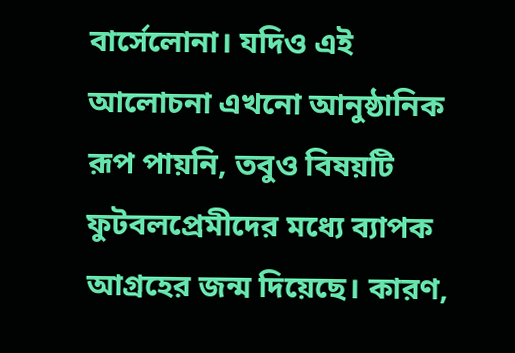বার্সেলোনা। যদিও এই আলোচনা এখনো আনুষ্ঠানিক রূপ পায়নি, তবুও বিষয়টি ফুটবলপ্রেমীদের মধ্যে ব্যাপক আগ্রহের জন্ম দিয়েছে। কারণ,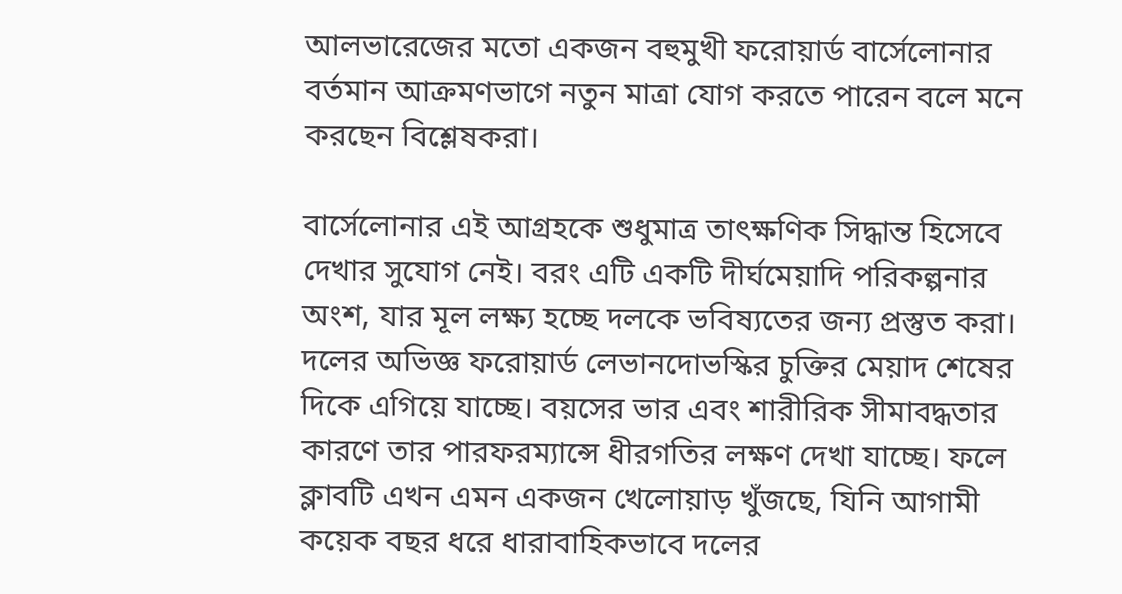আলভারেজের মতো একজন বহুমুখী ফরোয়ার্ড বার্সেলোনার বর্তমান আক্রমণভাগে নতুন মাত্রা যোগ করতে পারেন বলে মনে করছেন বিশ্লেষকরা।

বার্সেলোনার এই আগ্রহকে শুধুমাত্র তাৎক্ষণিক সিদ্ধান্ত হিসেবে দেখার সুযোগ নেই। বরং এটি একটি দীর্ঘমেয়াদি পরিকল্পনার অংশ, যার মূল লক্ষ্য হচ্ছে দলকে ভবিষ্যতের জন্য প্রস্তুত করা। দলের অভিজ্ঞ ফরোয়ার্ড লেভানদোভস্কির চুক্তির মেয়াদ শেষের দিকে এগিয়ে যাচ্ছে। বয়সের ভার এবং শারীরিক সীমাবদ্ধতার কারণে তার পারফরম্যান্সে ধীরগতির লক্ষণ দেখা যাচ্ছে। ফলে ক্লাবটি এখন এমন একজন খেলোয়াড় খুঁজছে, যিনি আগামী কয়েক বছর ধরে ধারাবাহিকভাবে দলের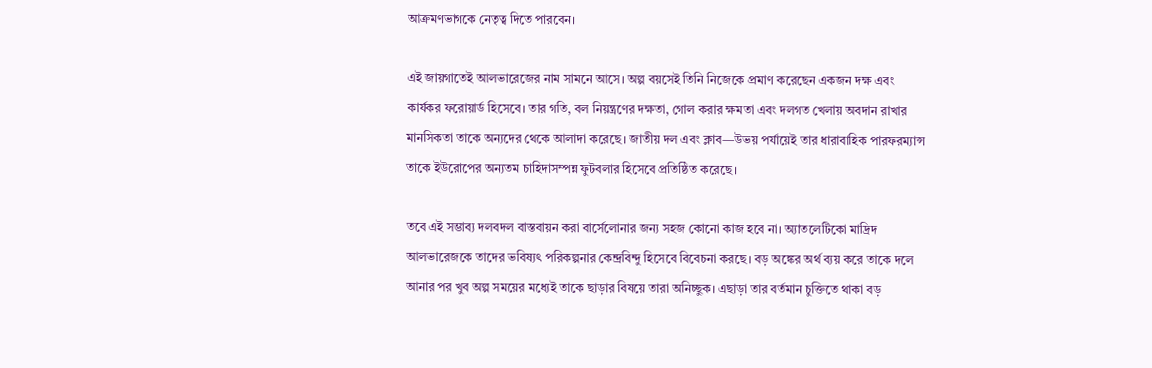আক্রমণভাগকে নেতৃত্ব দিতে পারবেন।

এই জায়গাতেই আলভারেজের নাম সামনে আসে। অল্প বয়সেই তিনি নিজেকে প্রমাণ করেছেন একজন দক্ষ এবং কার্যকর ফরোয়ার্ড হিসেবে। তার গতি, বল নিয়ন্ত্রণের দক্ষতা, গোল করার ক্ষমতা এবং দলগত খেলায় অবদান রাখার মানসিকতা তাকে অন্যদের থেকে আলাদা করেছে। জাতীয় দল এবং ক্লাব—উভয় পর্যায়েই তার ধারাবাহিক পারফরম্যান্স তাকে ইউরোপের অন্যতম চাহিদাসম্পন্ন ফুটবলার হিসেবে প্রতিষ্ঠিত করেছে।

তবে এই সম্ভাব্য দলবদল বাস্তবায়ন করা বার্সেলোনার জন্য সহজ কোনো কাজ হবে না। অ্যাতলেটিকো মাদ্রিদ আলভারেজকে তাদের ভবিষ্যৎ পরিকল্পনার কেন্দ্রবিন্দু হিসেবে বিবেচনা করছে। বড় অঙ্কের অর্থ ব্যয় করে তাকে দলে আনার পর খুব অল্প সময়ের মধ্যেই তাকে ছাড়ার বিষয়ে তারা অনিচ্ছুক। এছাড়া তার বর্তমান চুক্তিতে থাকা বড়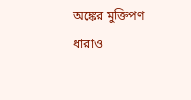অঙ্কের মুক্তিপণ ধারাও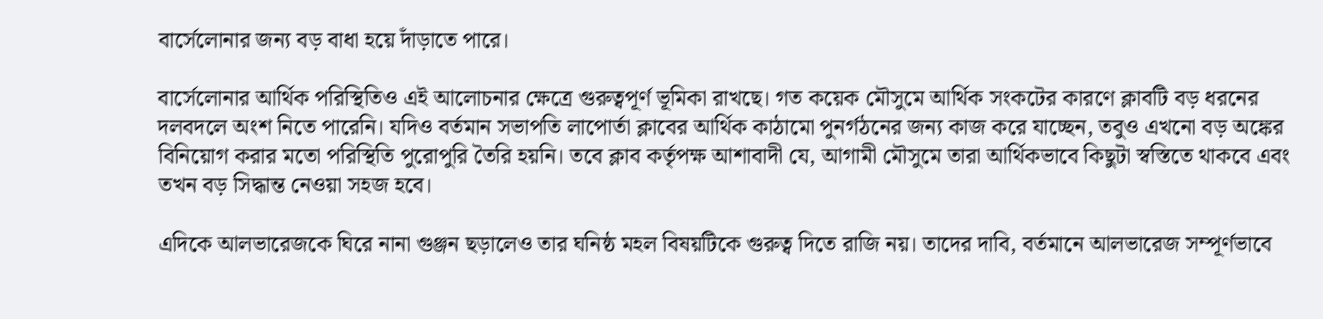বার্সেলোনার জন্য বড় বাধা হয়ে দাঁড়াতে পারে।

বার্সেলোনার আর্থিক পরিস্থিতিও এই আলোচনার ক্ষেত্রে গুরুত্বপূর্ণ ভূমিকা রাখছে। গত কয়েক মৌসুমে আর্থিক সংকটের কারণে ক্লাবটি বড় ধরনের দলবদলে অংশ নিতে পারেনি। যদিও বর্তমান সভাপতি লাপোর্তা ক্লাবের আর্থিক কাঠামো পুনর্গঠনের জন্য কাজ করে যাচ্ছেন, তবুও এখনো বড় অঙ্কের বিনিয়োগ করার মতো পরিস্থিতি পুরোপুরি তৈরি হয়নি। তবে ক্লাব কর্তৃপক্ষ আশাবাদী যে, আগামী মৌসুমে তারা আর্থিকভাবে কিছুটা স্বস্তিতে থাকবে এবং তখন বড় সিদ্ধান্ত নেওয়া সহজ হবে।

এদিকে আলভারেজকে ঘিরে নানা গুঞ্জন ছড়ালেও তার ঘনিষ্ঠ মহল বিষয়টিকে গুরুত্ব দিতে রাজি নয়। তাদের দাবি, বর্তমানে আলভারেজ সম্পূর্ণভাবে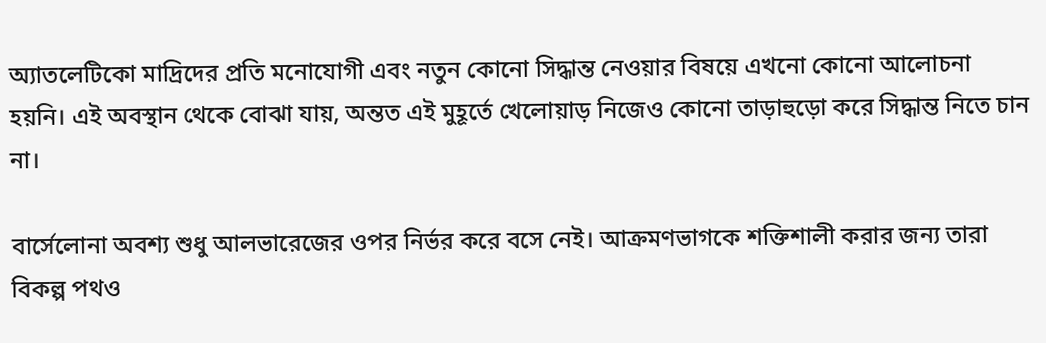অ্যাতলেটিকো মাদ্রিদের প্রতি মনোযোগী এবং নতুন কোনো সিদ্ধান্ত নেওয়ার বিষয়ে এখনো কোনো আলোচনা হয়নি। এই অবস্থান থেকে বোঝা যায়, অন্তত এই মুহূর্তে খেলোয়াড় নিজেও কোনো তাড়াহুড়ো করে সিদ্ধান্ত নিতে চান না।

বার্সেলোনা অবশ্য শুধু আলভারেজের ওপর নির্ভর করে বসে নেই। আক্রমণভাগকে শক্তিশালী করার জন্য তারা বিকল্প পথও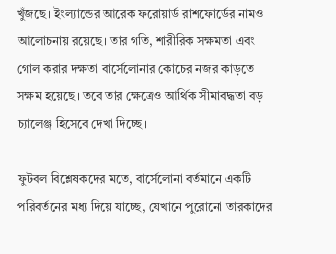খুঁজছে। ইংল্যান্ডের আরেক ফরোয়ার্ড রাশফোর্ডের নামও আলোচনায় রয়েছে। তার গতি, শারীরিক সক্ষমতা এবং গোল করার দক্ষতা বার্সেলোনার কোচের নজর কাড়তে সক্ষম হয়েছে। তবে তার ক্ষেত্রেও আর্থিক সীমাবদ্ধতা বড় চ্যালেঞ্জ হিসেবে দেখা দিচ্ছে।

ফুটবল বিশ্লেষকদের মতে, বার্সেলোনা বর্তমানে একটি পরিবর্তনের মধ্য দিয়ে যাচ্ছে, যেখানে পুরোনো তারকাদের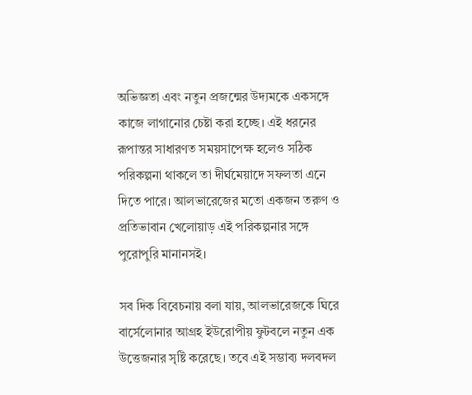অভিজ্ঞতা এবং নতুন প্রজন্মের উদ্যমকে একসঙ্গে কাজে লাগানোর চেষ্টা করা হচ্ছে। এই ধরনের রূপান্তর সাধারণত সময়সাপেক্ষ হলেও সঠিক পরিকল্পনা থাকলে তা দীর্ঘমেয়াদে সফলতা এনে দিতে পারে। আলভারেজের মতো একজন তরুণ ও প্রতিভাবান খেলোয়াড় এই পরিকল্পনার সঙ্গে পুরোপুরি মানানসই।

সব দিক বিবেচনায় বলা যায়, আলভারেজকে ঘিরে বার্সেলোনার আগ্রহ ইউরোপীয় ফুটবলে নতুন এক উত্তেজনার সৃষ্টি করেছে। তবে এই সম্ভাব্য দলবদল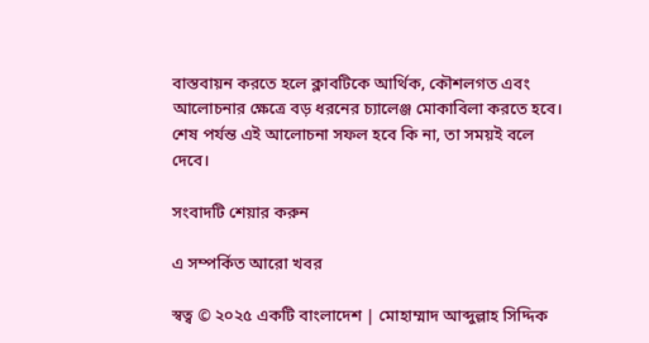বাস্তবায়ন করতে হলে ক্লাবটিকে আর্থিক, কৌশলগত এবং আলোচনার ক্ষেত্রে বড় ধরনের চ্যালেঞ্জ মোকাবিলা করতে হবে। শেষ পর্যন্ত এই আলোচনা সফল হবে কি না, তা সময়ই বলে দেবে।

সংবাদটি শেয়ার করুন

এ সম্পর্কিত আরো খবর

স্বত্ব © ২০২৫ একটি বাংলাদেশ | মোহাম্মাদ আব্দুল্লাহ সিদ্দিক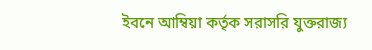ইবনে আম্বিয়া কর্তৃক সরাসরি যুক্তরাজ্য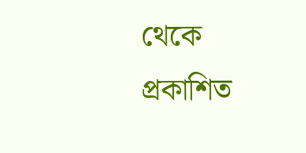থেকে প্রকাশিত